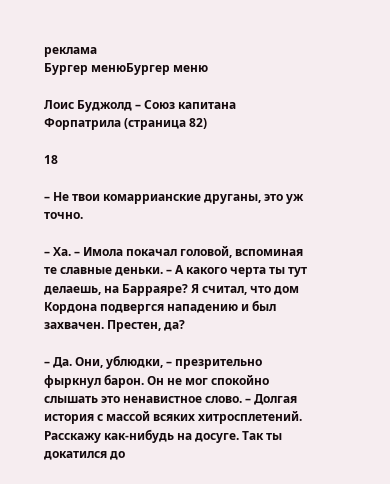реклама
Бургер менюБургер меню

Лоис Буджолд – Союз капитана Форпатрила (страница 82)

18

– Не твои комаррианские друганы, это уж точно.

– Ха. – Имола покачал головой, вспоминая те славные деньки. – А какого черта ты тут делаешь, на Барраяре? Я считал, что дом Кордона подвергся нападению и был захвачен. Престен, да?

– Да. Они, ублюдки, – презрительно фыркнул барон. Он не мог спокойно слышать это ненавистное слово. – Долгая история с массой всяких хитросплетений. Расскажу как-нибудь на досуге. Так ты докатился до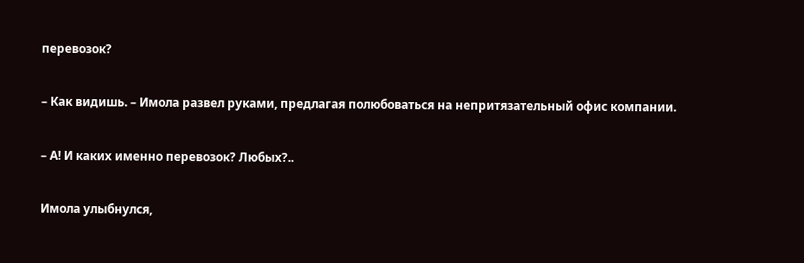перевозок?

– Как видишь. – Имола развел руками, предлагая полюбоваться на непритязательный офис компании.

– А! И каких именно перевозок? Любых?..

Имола улыбнулся,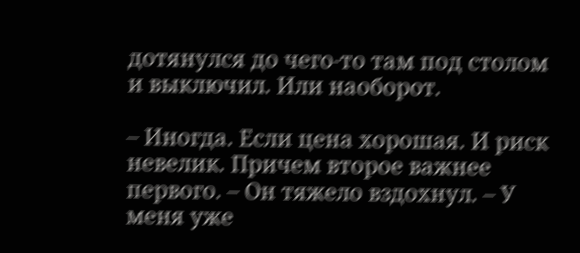дотянулся до чего-то там под столом и выключил. Или наоборот.

– Иногда. Если цена хорошая. И риск невелик. Причем второе важнее первого. – Он тяжело вздохнул. – У меня уже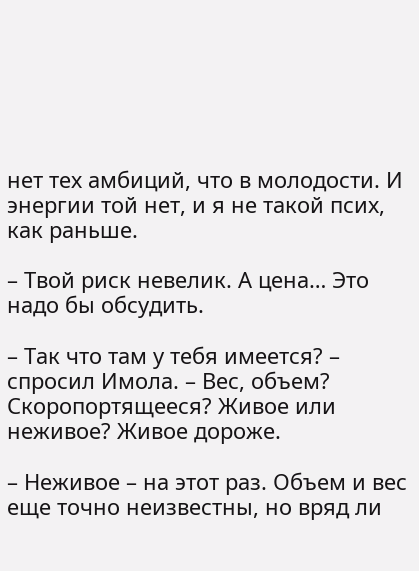нет тех амбиций, что в молодости. И энергии той нет, и я не такой псих, как раньше.

– Твой риск невелик. А цена… Это надо бы обсудить.

– Так что там у тебя имеется? – спросил Имола. – Вес, объем? Скоропортящееся? Живое или неживое? Живое дороже.

– Неживое – на этот раз. Объем и вес еще точно неизвестны, но вряд ли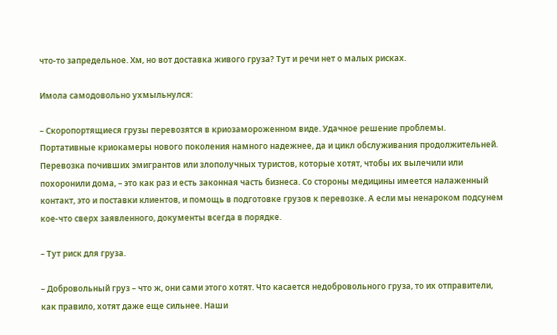что-то запредельное. Хм, но вот доставка живого груза? Тут и речи нет о малых рисках.

Имола самодовольно ухмыльнулся:

– Скоропортящиеся грузы перевозятся в криозамороженном виде. Удачное решение проблемы. Портативные криокамеры нового поколения намного надежнее, да и цикл обслуживания продолжительней. Перевозка почивших эмигрантов или злополучных туристов, которые хотят, чтобы их вылечили или похоронили дома, – это как раз и есть законная часть бизнеса. Со стороны медицины имеется налаженный контакт, это и поставки клиентов, и помощь в подготовке грузов к перевозке. А если мы ненароком подсунем кое-что сверх заявленного, документы всегда в порядке.

– Тут риск для груза.

– Добровольный груз – что ж, они сами этого хотят. Что касается недобровольного груза, то их отправители, как правило, хотят даже еще сильнее. Наши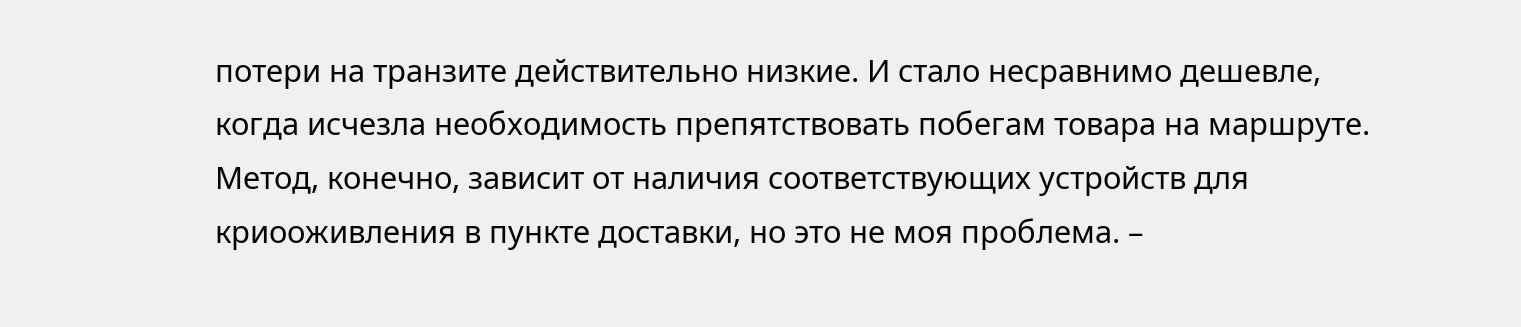потери на транзите действительно низкие. И стало несравнимо дешевле, когда исчезла необходимость препятствовать побегам товара на маршруте. Метод, конечно, зависит от наличия соответствующих устройств для криооживления в пункте доставки, но это не моя проблема. –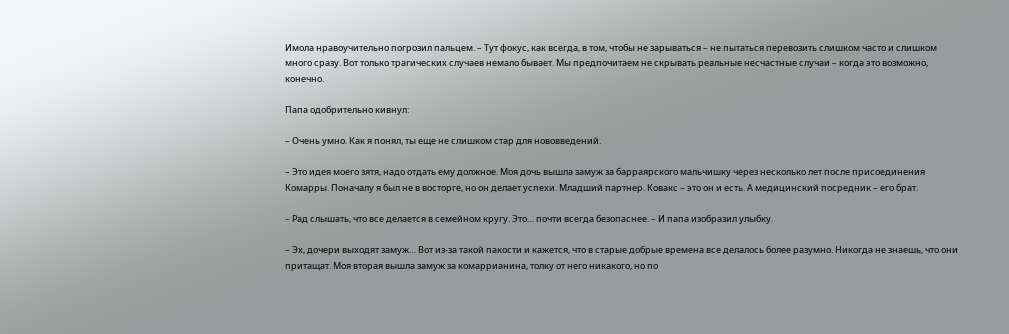Имола нравоучительно погрозил пальцем. – Тут фокус, как всегда, в том, чтобы не зарываться – не пытаться перевозить слишком часто и слишком много сразу. Вот только трагических случаев немало бывает. Мы предпочитаем не скрывать реальные несчастные случаи – когда это возможно, конечно.

Папа одобрительно кивнул:

– Очень умно. Как я понял, ты еще не слишком стар для нововведений.

– Это идея моего зятя, надо отдать ему должное. Моя дочь вышла замуж за барраярского мальчишку через несколько лет после присоединения Комарры. Поначалу я был не в восторге, но он делает успехи. Младший партнер. Ковакс – это он и есть. А медицинский посредник – его брат.

– Рад слышать, что все делается в семейном кругу. Это… почти всегда безопаснее. – И папа изобразил улыбку.

– Эх, дочери выходят замуж… Вот из-за такой пакости и кажется, что в старые добрые времена все делалось более разумно. Никогда не знаешь, что они притащат. Моя вторая вышла замуж за комаррианина, толку от него никакого, но по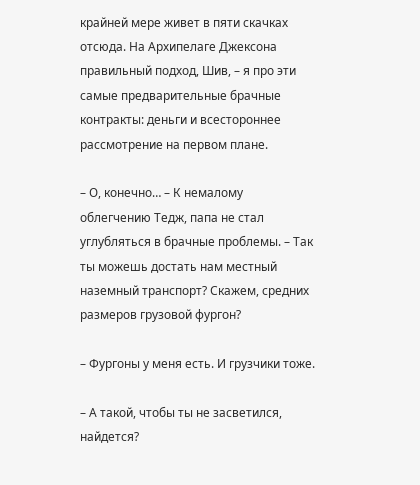крайней мере живет в пяти скачках отсюда. На Архипелаге Джексона правильный подход, Шив, – я про эти самые предварительные брачные контракты: деньги и всестороннее рассмотрение на первом плане.

– О, конечно… – К немалому облегчению Тедж, папа не стал углубляться в брачные проблемы. – Так ты можешь достать нам местный наземный транспорт? Скажем, средних размеров грузовой фургон?

– Фургоны у меня есть. И грузчики тоже.

– А такой, чтобы ты не засветился, найдется?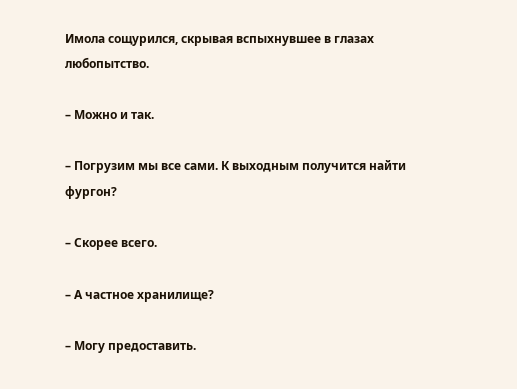Имола сощурился, скрывая вспыхнувшее в глазах любопытство.

– Можно и так.

– Погрузим мы все сами. К выходным получится найти фургон?

– Скорее всего.

– А частное хранилище?

– Могу предоставить.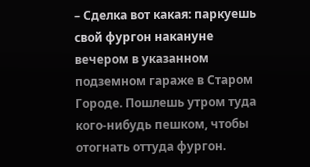– Сделка вот какая: паркуешь свой фургон накануне вечером в указанном подземном гараже в Старом Городе. Пошлешь утром туда кого-нибудь пешком, чтобы отогнать оттуда фургон.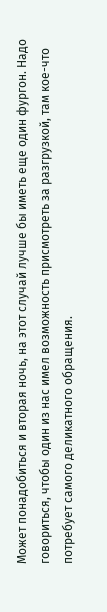Может понадобиться и вторая ночь, на этот случай лучше бы иметь еще один фургон. Надо говориться, чтобы один из нас имел возможность присмотреть за разгрузкой, там кое-что потребует самого деликатного обращения.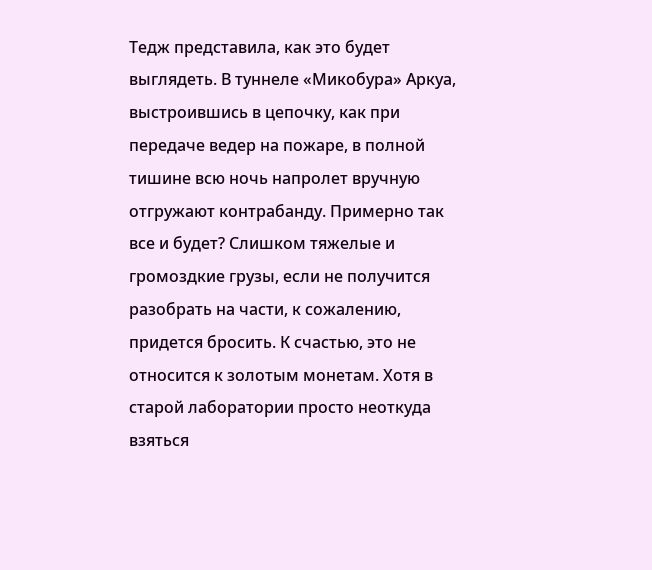Тедж представила, как это будет выглядеть. В туннеле «Микобура» Аркуа, выстроившись в цепочку, как при передаче ведер на пожаре, в полной тишине всю ночь напролет вручную отгружают контрабанду. Примерно так все и будет? Слишком тяжелые и громоздкие грузы, если не получится разобрать на части, к сожалению, придется бросить. К счастью, это не относится к золотым монетам. Хотя в старой лаборатории просто неоткуда взяться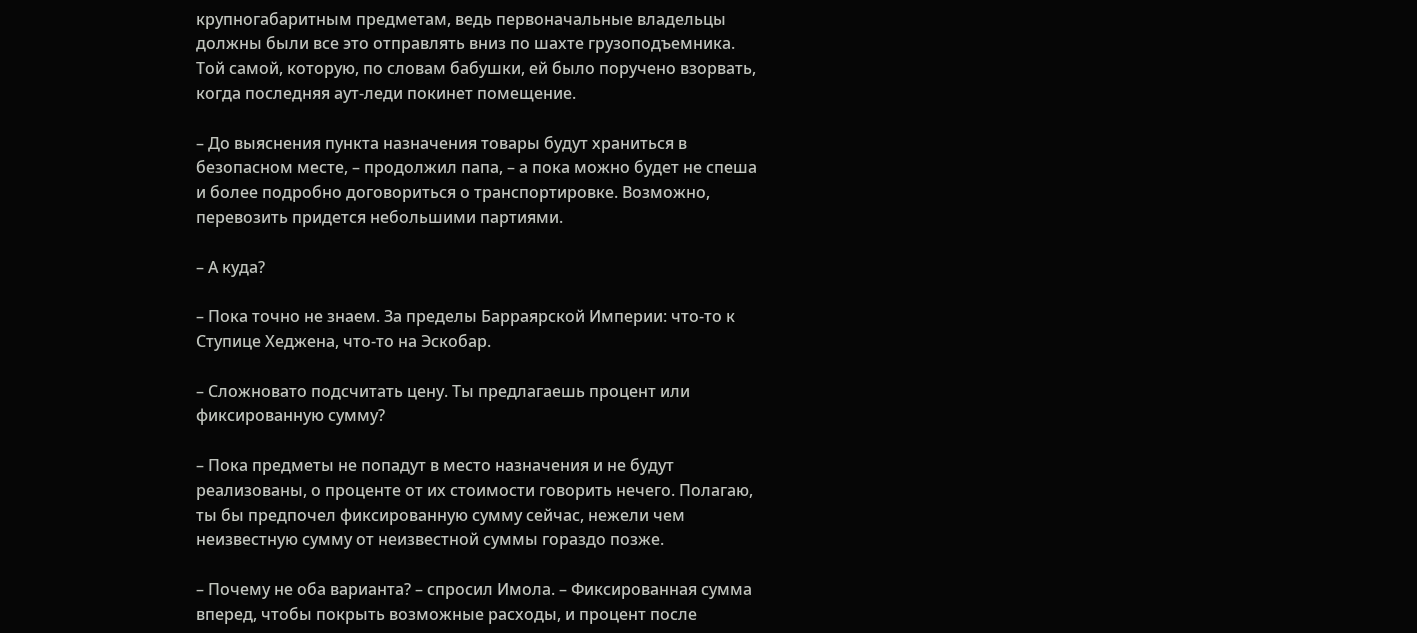крупногабаритным предметам, ведь первоначальные владельцы должны были все это отправлять вниз по шахте грузоподъемника. Той самой, которую, по словам бабушки, ей было поручено взорвать, когда последняя аут-леди покинет помещение.

– До выяснения пункта назначения товары будут храниться в безопасном месте, – продолжил папа, – а пока можно будет не спеша и более подробно договориться о транспортировке. Возможно, перевозить придется небольшими партиями.

– А куда?

– Пока точно не знаем. За пределы Барраярской Империи: что-то к Ступице Хеджена, что-то на Эскобар.

– Сложновато подсчитать цену. Ты предлагаешь процент или фиксированную сумму?

– Пока предметы не попадут в место назначения и не будут реализованы, о проценте от их стоимости говорить нечего. Полагаю, ты бы предпочел фиксированную сумму сейчас, нежели чем неизвестную сумму от неизвестной суммы гораздо позже.

– Почему не оба варианта? – спросил Имола. – Фиксированная сумма вперед, чтобы покрыть возможные расходы, и процент после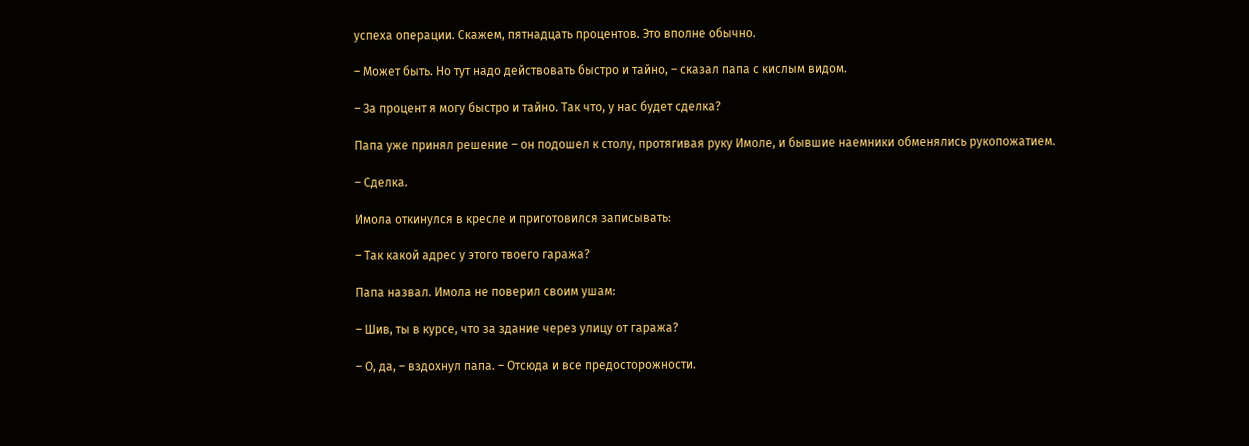успеха операции. Скажем, пятнадцать процентов. Это вполне обычно.

– Может быть. Но тут надо действовать быстро и тайно, – сказал папа с кислым видом.

– За процент я могу быстро и тайно. Так что, у нас будет сделка?

Папа уже принял решение – он подошел к столу, протягивая руку Имоле, и бывшие наемники обменялись рукопожатием.

– Сделка.

Имола откинулся в кресле и приготовился записывать:

– Так какой адрес у этого твоего гаража?

Папа назвал. Имола не поверил своим ушам:

– Шив, ты в курсе, что за здание через улицу от гаража?

– О, да, – вздохнул папа. – Отсюда и все предосторожности.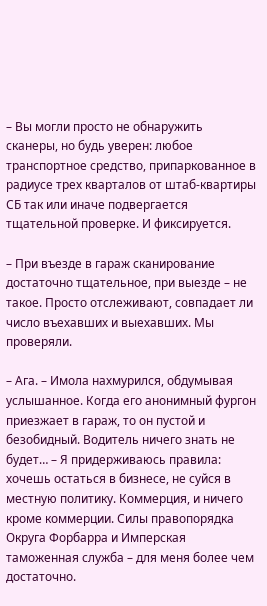– Вы могли просто не обнаружить сканеры, но будь уверен: любое транспортное средство, припаркованное в радиусе трех кварталов от штаб-квартиры СБ так или иначе подвергается тщательной проверке. И фиксируется.

– При въезде в гараж сканирование достаточно тщательное, при выезде – не такое. Просто отслеживают, совпадает ли число въехавших и выехавших. Мы проверяли.

– Ага. – Имола нахмурился, обдумывая услышанное. Когда его анонимный фургон приезжает в гараж, то он пустой и безобидный. Водитель ничего знать не будет… – Я придерживаюсь правила: хочешь остаться в бизнесе, не суйся в местную политику. Коммерция, и ничего кроме коммерции. Силы правопорядка Округа Форбарра и Имперская таможенная служба – для меня более чем достаточно.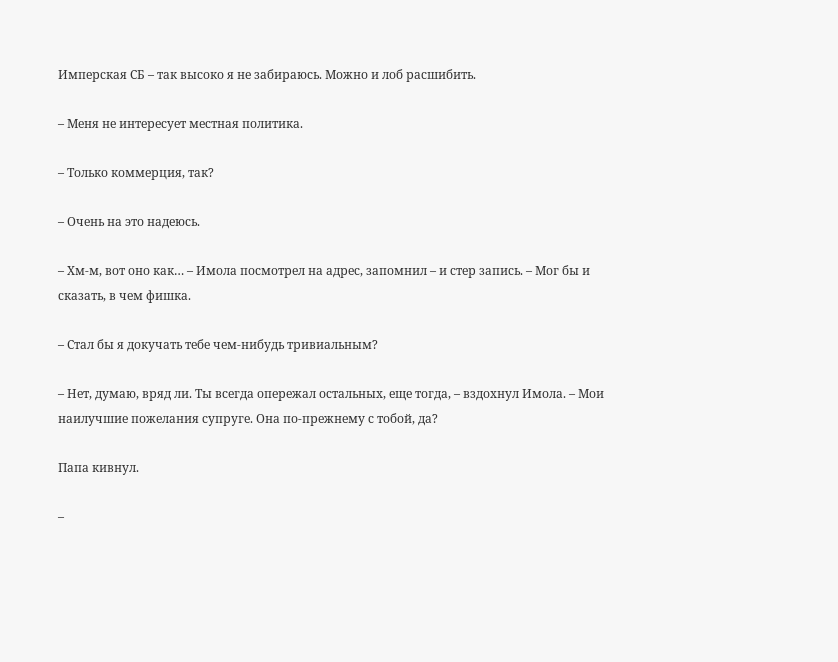Имперская СБ – так высоко я не забираюсь. Можно и лоб расшибить.

– Меня не интересует местная политика.

– Только коммерция, так?

– Очень на это надеюсь.

– Хм-м, вот оно как… – Имола посмотрел на адрес, запомнил – и стер запись. – Мог бы и сказать, в чем фишка.

– Стал бы я докучать тебе чем-нибудь тривиальным?

– Нет, думаю, вряд ли. Ты всегда опережал остальных, еще тогда, – вздохнул Имола. – Мои наилучшие пожелания супруге. Она по-прежнему с тобой, да?

Папа кивнул.

–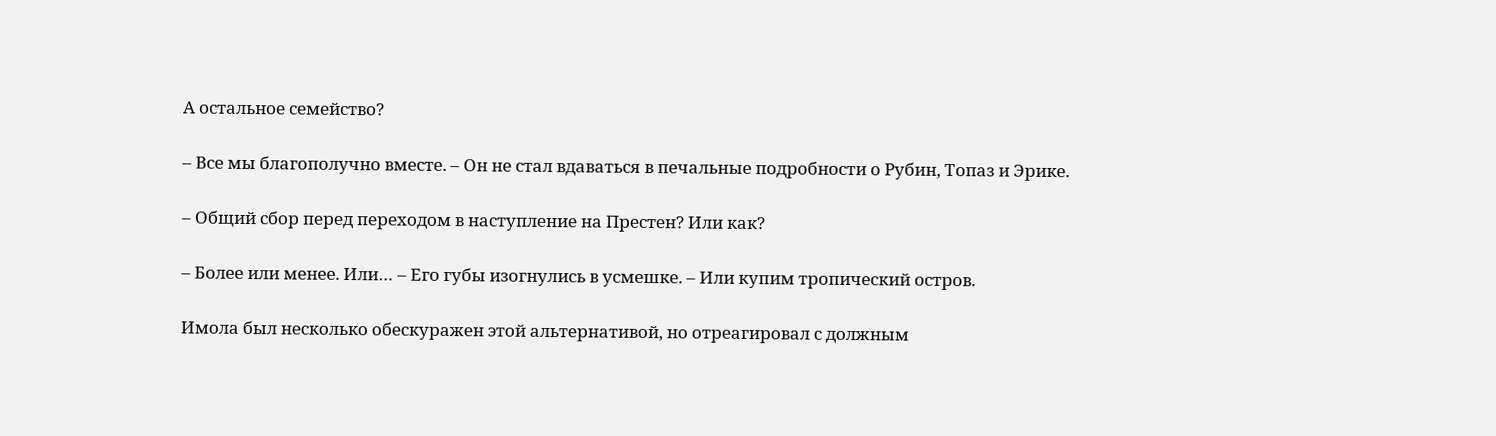А остальное семейство?

– Все мы благополучно вместе. – Он не стал вдаваться в печальные подробности о Рубин, Топаз и Эрике.

– Общий сбор перед переходом в наступление на Престен? Или как?

– Более или менее. Или… – Его губы изогнулись в усмешке. – Или купим тропический остров.

Имола был несколько обескуражен этой альтернативой, но отреагировал с должным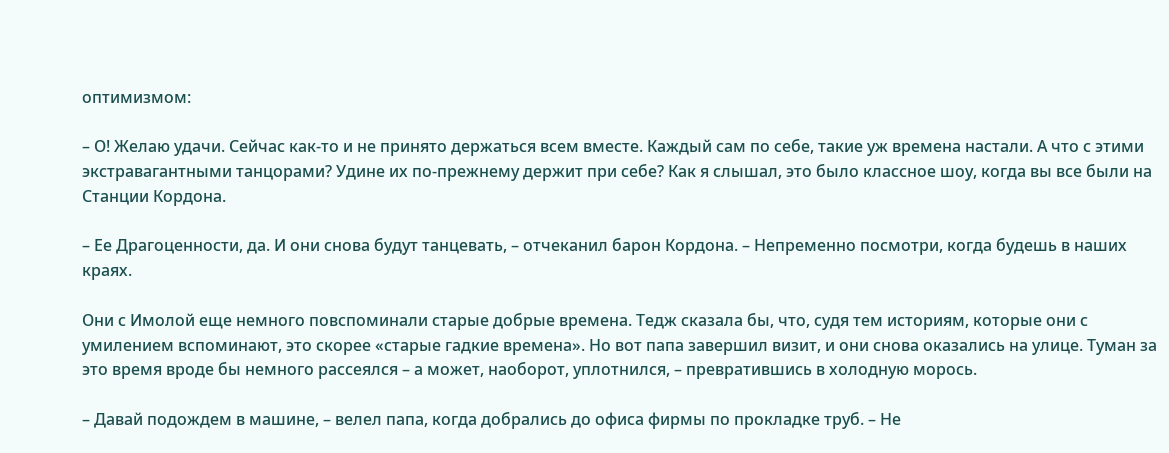оптимизмом:

– О! Желаю удачи. Сейчас как-то и не принято держаться всем вместе. Каждый сам по себе, такие уж времена настали. А что с этими экстравагантными танцорами? Удине их по-прежнему держит при себе? Как я слышал, это было классное шоу, когда вы все были на Станции Кордона.

– Ее Драгоценности, да. И они снова будут танцевать, – отчеканил барон Кордона. – Непременно посмотри, когда будешь в наших краях.

Они с Имолой еще немного повспоминали старые добрые времена. Тедж сказала бы, что, судя тем историям, которые они с умилением вспоминают, это скорее «старые гадкие времена». Но вот папа завершил визит, и они снова оказались на улице. Туман за это время вроде бы немного рассеялся – а может, наоборот, уплотнился, – превратившись в холодную морось.

– Давай подождем в машине, – велел папа, когда добрались до офиса фирмы по прокладке труб. – Не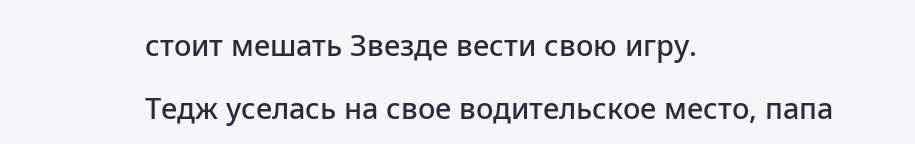стоит мешать Звезде вести свою игру.

Тедж уселась на свое водительское место, папа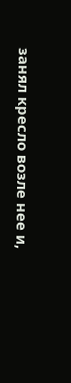занял кресло возле нее и,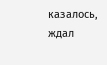казалось, ждал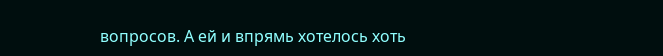вопросов. А ей и впрямь хотелось хоть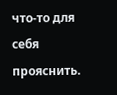что-то для себя прояснить.